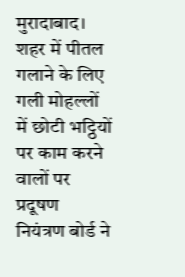मुरादाबाद। शहर में पीतल गलाने के लिए गली मोहल्लों में छोटी भट्ठियों पर काम करने वालों पर प्रदूषण नियंत्रण बोर्ड ने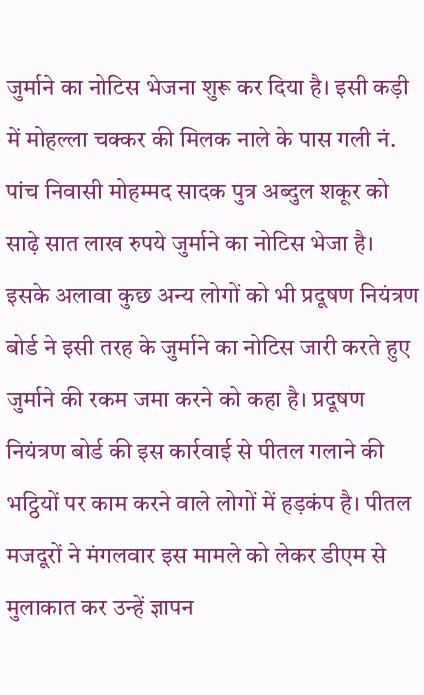जुर्माने का नोटिस भेजना शुरू कर दिया है। इसी कड़ी में मोहल्ला चक्कर की मिलक नाले के पास गली नं. पांच निवासी मोहम्मद सादक पुत्र अब्दुल शकूर को साढ़े सात लाख रुपये जुर्माने का नोटिस भेजा है। इसके अलावा कुछ अन्य लोगों को भी प्रदूषण नियंत्रण बोर्ड ने इसी तरह के जुर्माने का नोटिस जारी करते हुए जुर्माने की रकम जमा करने को कहा है। प्रदूषण नियंत्रण बोर्ड की इस कार्रवाई से पीतल गलाने की भट्ठियों पर काम करने वाले लोगों में हड़कंप है। पीतल मजदूरों ने मंगलवार इस मामले को लेकर डीएम से मुलाकात कर उन्हें ज्ञापन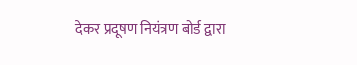देकर प्रदूषण नियंत्रण बोर्ड द्वारा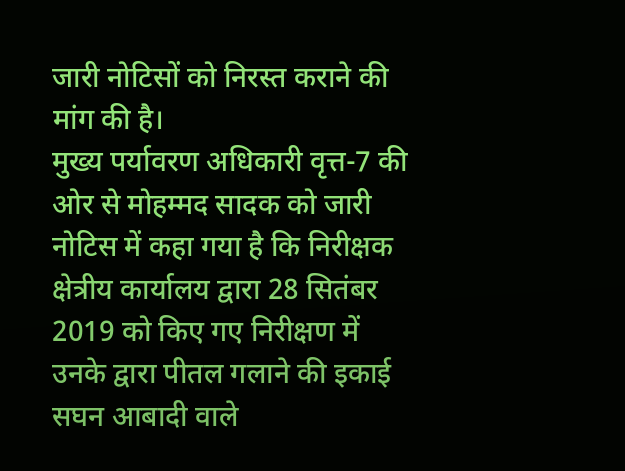जारी नोटिसों को निरस्त कराने की मांग की है।
मुख्य पर्यावरण अधिकारी वृत्त-7 की ओर से मोहम्मद सादक को जारी नोटिस में कहा गया है कि निरीक्षक क्षेत्रीय कार्यालय द्वारा 28 सितंबर 2019 को किए गए निरीक्षण में उनके द्वारा पीतल गलाने की इकाई सघन आबादी वाले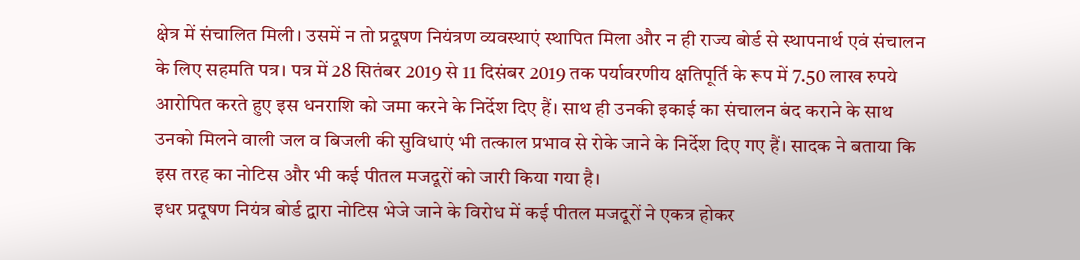क्षेत्र में संचालित मिली। उसमें न तो प्रदूषण नियंत्रण व्यवस्थाएं स्थापित मिला और न ही राज्य बोर्ड से स्थापनार्थ एवं संचालन के लिए सहमति पत्र। पत्र में 28 सितंबर 2019 से 11 दिसंबर 2019 तक पर्यावरणीय क्षतिपूर्ति के रूप में 7.50 लाख रुपये आरोपित करते हुए इस धनराशि को जमा करने के निर्देश दिए हैं। साथ ही उनकी इकाई का संचालन बंद कराने के साथ उनको मिलने वाली जल व बिजली की सुविधाएं भी तत्काल प्रभाव से रोके जाने के निर्देश दिए गए हैं। सादक ने बताया कि इस तरह का नोटिस और भी कई पीतल मजदूरों को जारी किया गया है।
इधर प्रदूषण नियंत्र बोर्ड द्वारा नोटिस भेजे जाने के विरोध में कई पीतल मजदूरों ने एकत्र होकर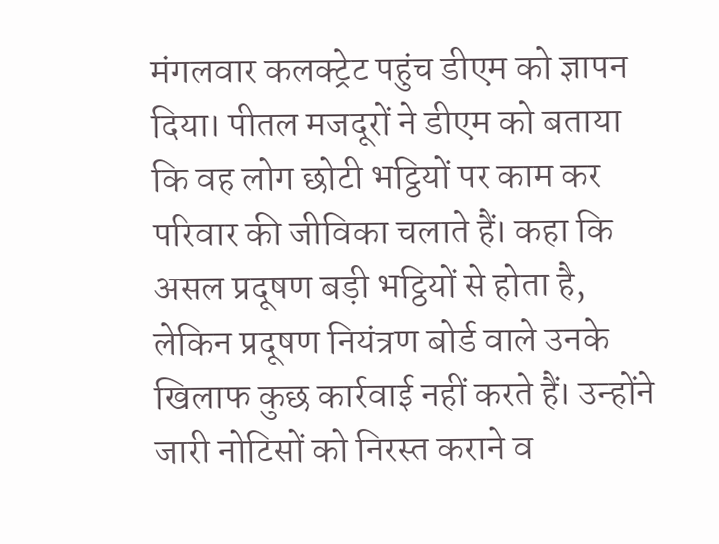मंगलवार कलक्ट्रेट पहुंच डीएम को ज्ञापन दिया। पीतल मजदूरों ने डीएम को बताया कि वह लोग छोटी भट्ठियों पर काम कर परिवार की जीविका चलाते हैं। कहा कि असल प्रदूषण बड़ी भट्ठियों से होता है, लेकिन प्रदूषण नियंत्रण बोर्ड वाले उनके खिलाफ कुछ कार्रवाई नहीं करते हैं। उन्होंने जारी नोटिसों को निरस्त कराने व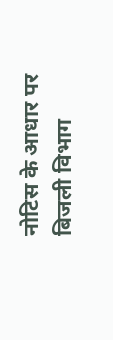नोटिस के आधार पर बिजली विभाग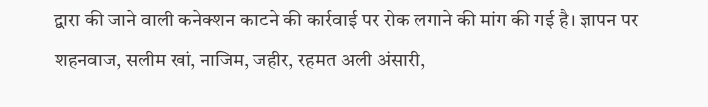द्वारा की जाने वाली कनेक्शन काटने की कार्रवाई पर रोक लगाने की मांग की गई है। ज्ञापन पर शहनवाज, सलीम खां, नाजिम, जहीर, रहमत अली अंसारी,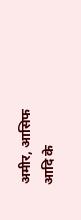अमीर, आसिफ आदि के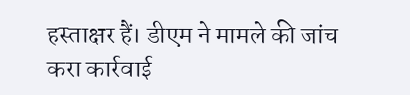हस्ताक्षर हैं। डीएम ने मामले की जांच करा कार्रवाई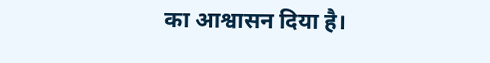का आश्वासन दिया है।